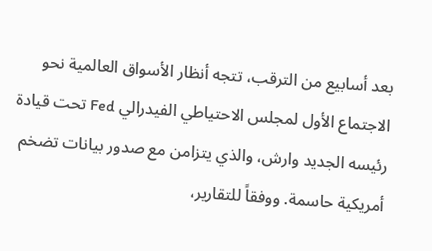بعد أسابيع من الترقب، تتجه أنظار الأسواق العالمية نحو الاجتماع الأول لمجلس الاحتياطي الفيدرالي Fed تحت قيادة رئيسه الجديد وارش، والذي يتزامن مع صدور بيانات تضخم أمريكية حاسمة. ووفقاً للتقارير،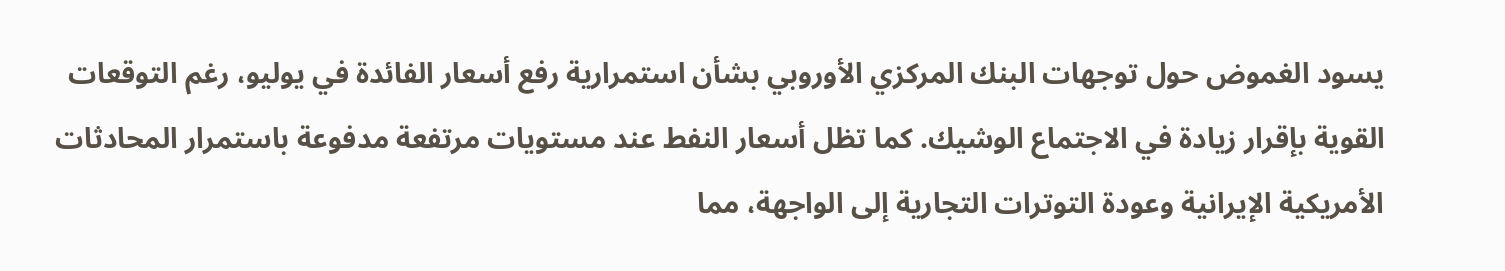يسود الغموض حول توجهات البنك المركزي الأوروبي بشأن استمرارية رفع أسعار الفائدة في يوليو، رغم التوقعات القوية بإقرار زيادة في الاجتماع الوشيك. كما تظل أسعار النفط عند مستويات مرتفعة مدفوعة باستمرار المحادثات الأمريكية الإيرانية وعودة التوترات التجارية إلى الواجهة، مما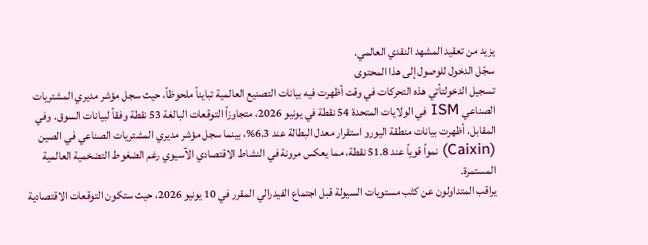يزيد من تعقيد المشهد النقدي العالمي.
سجّل الدخول للوصول إلى هذا المحتوى
تسجيل الدخولتأتي هذه التحركات في وقت أظهرت فيه بيانات التصنيع العالمية تبايناً ملحوظاً، حيث سجل مؤشر مديري المشتريات الصناعي ISM في الولايات المتحدة 54 نقطة في يونيو 2026، متجاوزاً التوقعات البالغة 53 نقطة وفقاً لبيانات السوق. وفي المقابل، أظهرت بيانات منطقة اليورو استقرار معدل البطالة عند 6.3%، بينما سجل مؤشر مديري المشتريات الصناعي في الصين (Caixin) نمواً قوياً عند 51.8 نقطة، مما يعكس مرونة في النشاط الاقتصادي الآسيوي رغم الضغوط التضخمية العالمية المستمرة.
يراقب المتداولون عن كثب مستويات السيولة قبل اجتماع الفيدرالي المقرر في 10 يونيو 2026، حيث ستكون التوقعات الاقتصادية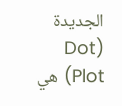الجديدة (Dot Plot) هي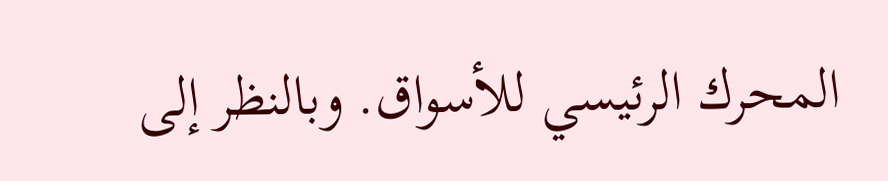المحرك الرئيسي للأسواق. وبالنظر إلى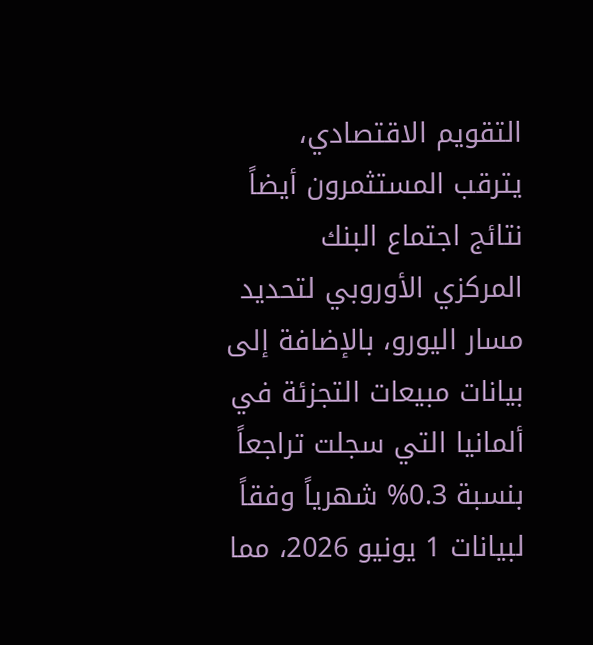التقويم الاقتصادي، يترقب المستثمرون أيضاً نتائج اجتماع البنك المركزي الأوروبي لتحديد مسار اليورو، بالإضافة إلى بيانات مبيعات التجزئة في ألمانيا التي سجلت تراجعاً بنسبة 0.3% شهرياً وفقاً لبيانات 1 يونيو 2026، مما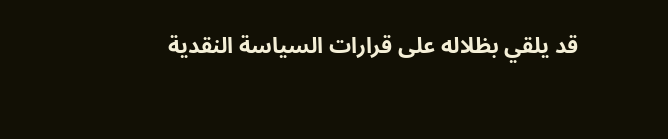قد يلقي بظلاله على قرارات السياسة النقدية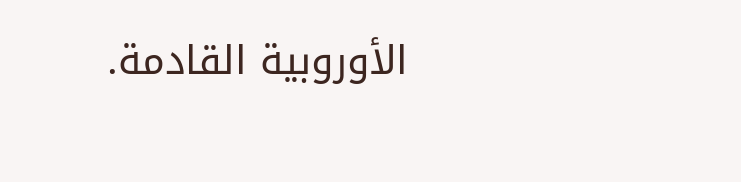الأوروبية القادمة.